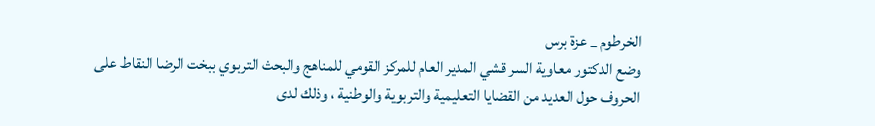الخرطوم _ عزة برس
وضع الدكتور معاوية السر قشي المدير العام للمركز القومي للمناهج والبحث التربوي ببخت الرضا النقاط على الحروف حول العديد من القضايا التعليمية والتربوية والوطنية ، وذلك لدى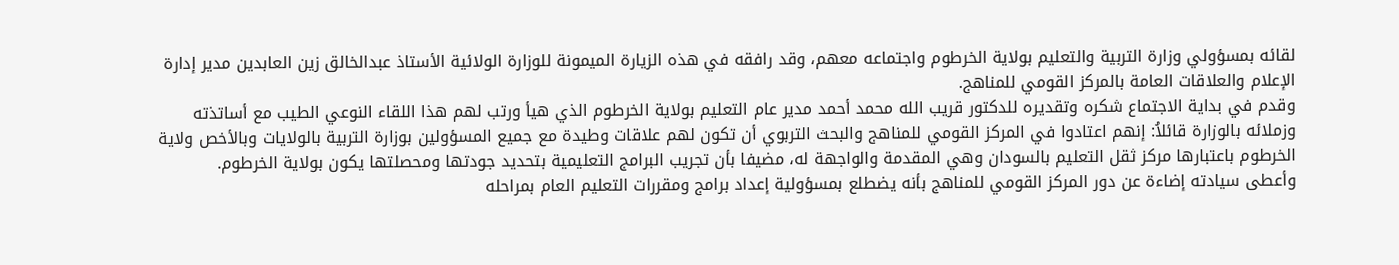لقائه بمسؤولي وزارة التربية والتعليم بولاية الخرطوم واجتماعه معهم، وقد رافقه في هذه الزيارة الميمونة للوزارة الولائية الأستاذ عبدالخالق زين العابدين مدير إدارة الإعلام والعلاقات العامة بالمركز القومي للمناهج.
وقدم في بداية الاجتماع شكره وتقديره للدكتور قريب الله محمد أحمد مدير عام التعليم بولاية الخرطوم الذي هيأ ورتب لهم هذا اللقاء النوعي الطيب مع أساتذته وزملائه بالوزارة قائلاُ: إنهم اعتادوا في المركز القومي للمناهج والبحث التربوي أن تكون لهم علاقات وطيدة مع جميع المسؤولين بوزارة التربية بالولايات وبالأخص ولاية الخرطوم باعتبارها مركز ثقل التعليم بالسودان وهي المقدمة والواجهة له، مضيفا بأن تجريب البرامج التعليمية بتحديد جودتها ومحصلتها يكون بولاية الخرطوم.
وأعطى سيادته إضاءة عن دور المركز القومي للمناهج بأنه يضطلع بمسؤولية إعداد برامج ومقررات التعليم العام بمراحله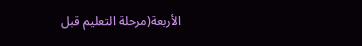الأربعة(مرحلة التعليم قبل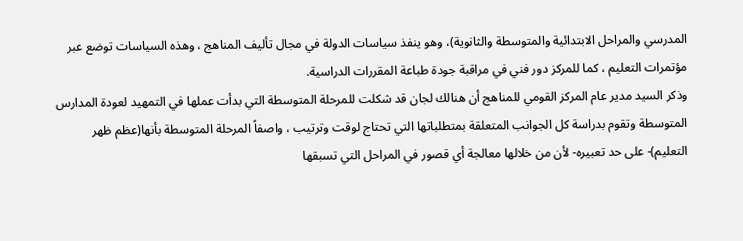المدرسي والمراحل الابتدائية والمتوسطة والثانوية)، وهو ينفذ سياسات الدولة في مجال تأليف المناهج ، وهذه السياسات توضع عبر مؤتمرات التعليم ، كما للمركز دور فني في مراقبة جودة طباعة المقررات الدراسية.
وذكر السيد مدير عام المركز القومي للمناهج أن هنالك لجان قد شكلت للمرحلة المتوسطة التي بدأت عملها في التمهيد لعودة المدارس المتوسطة وتقوم بدراسة كل الجوانب المتعلقة بمتطلباتها التي تحتاج لوقت وترتيب ، واصفاً المرحلة المتوسطة بأنها(عظم ظهر التعليم)- على حد تعبيره- لأن من خلالها معالجة أي قصور في المراحل التي تسبقها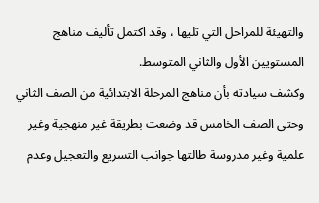والتهيئة للمراحل التي تليها ، وقد اكتمل تأليف مناهج المستويين الأول والثاني المتوسط.
وكشف سيادته بأن مناهج المرحلة الابتدائية من الصف الثاني وحتى الصف الخامس قد وضعت بطريقة غير منهجية وغير علمية وغير مدروسة طالتها جوانب التسريع والتعجيل وعدم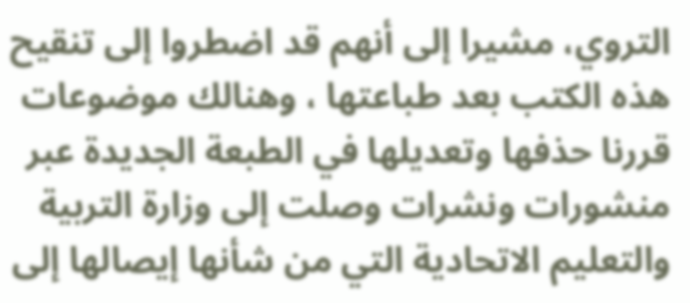التروي، مشيرا إلى أنهم قد اضطروا إلى تنقيح هذه الكتب بعد طباعتها ، وهنالك موضوعات قررنا حذفها وتعديلها في الطبعة الجديدة عبر منشورات ونشرات وصلت إلى وزارة التربية والتعليم الاتحادية التي من شأنها إيصالها إلى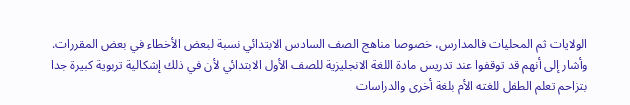الولايات ثم المحليات فالمدارس، خصوصا مناهج الصف السادس الابتدائي نسبة لبعض الأخطاء في بعض المقررات.
وأشار إلى أنهم قد توقفوا عند تدريس مادة اللغة الانجليزية للصف الأول الابتدائي لأن في ذلك إشكالية تربوية كبيرة جدا بتزاحم تعلم الطفل للغته الأم بلغة أخرى والدراسات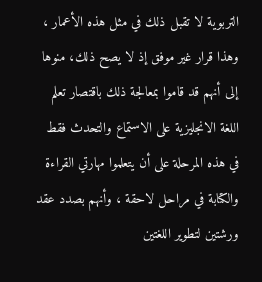التربوية لا تقبل ذلك في مثل هذه الأعمار ، وهذا قرار غير موفق إذ لا يصح ذلك، منوها إلى أنهم قد قاموا بمعالجة ذلك باقتصار تعلم اللغة الانجليزية على الاستماع والتحدث فقط في هذه المرحلة على أن يتعلموا مهارتي القراءة والكتابة في مراحل لاحقة ، وأنهم بصدد عقد ورشتين لتطوير اللغتين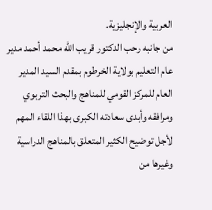العربية والإنجليزية.
من جانبه رحب الدكتور قريب الله محمد أحمد مدير عام التعليم بولاية الخرطوم بمقدم السيد المدير العام للمركز القومي للمناهج والبحث التربوي ومرافقه وأبدى سعادته الكبرى بهذا اللقاء المهم لأجل توضيح الكثير المتعلق بالمناهج الدراسية وغيرها من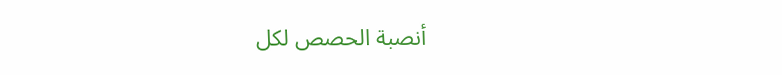أنصبة الحصص لكل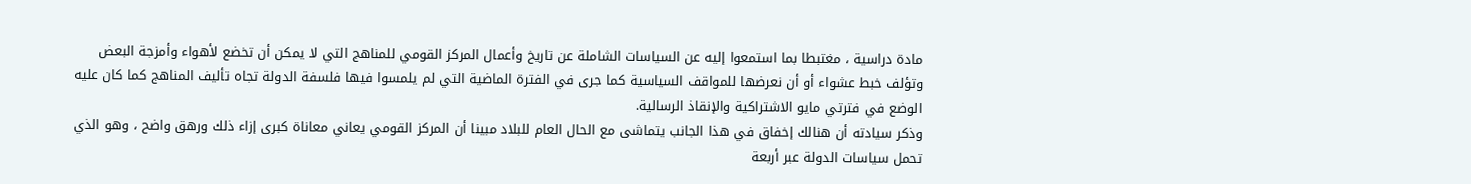مادة دراسية ، مغتبطا بما استمعوا إليه عن السياسات الشاملة عن تاريخ وأعمال المركز القومي للمناهج التي لا يمكن أن تخضع لأهواء وأمزجة البعض وتؤلف خبط عشواء أو أن نعرضها للمواقف السياسية كما جرى في الفترة الماضية التي لم يلمسوا فيها فلسفة الدولة تجاه تأليف المناهج كما كان عليه الوضع في فترتي مايو الاشتراكية والإنقاذ الرسالية.
وذكر سيادته أن هنالك إخفاق في هذا الجانب يتماشى مع الحال العام للبلاد مبينا أن المركز القومي يعاني معاناة كبرى إزاء ذلك ورهق واضح ، وهو الذي تحمل سياسات الدولة عبر أربعة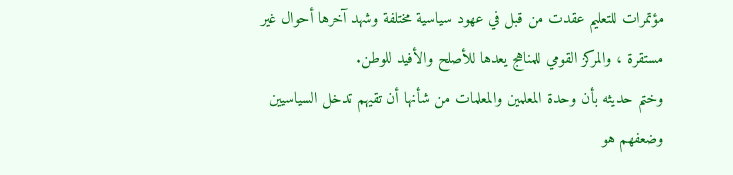مؤتمرات للتعليم عقدت من قبل في عهود سياسية مختلفة وشهد آخرها أحوال غير مستقرة ، والمركز القومي للمناهج يعدها للأصلح والأفيد للوطن.
وختم حديثه بأن وحدة المعلمين والمعلمات من شأنها أن تقيهم تدخل السياسيين وضعفهم هو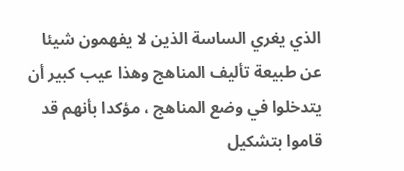الذي يغري الساسة الذين لا يفهمون شيئا عن طبيعة تأليف المناهج وهذا عيب كبير أن يتدخلوا في وضع المناهج ، مؤكدا بأنهم قد قاموا بتشكيل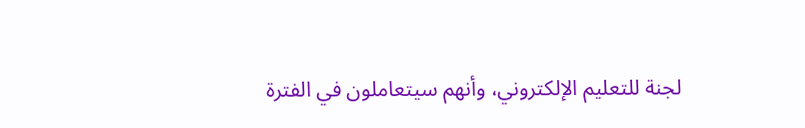لجنة للتعليم الإلكتروني، وأنهم سيتعاملون في الفترة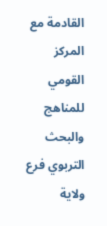القادمة مع المركز القومي للمناهج والبحث التربوي فرع ولاية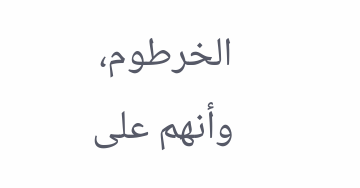الخرطوم، وأنهم على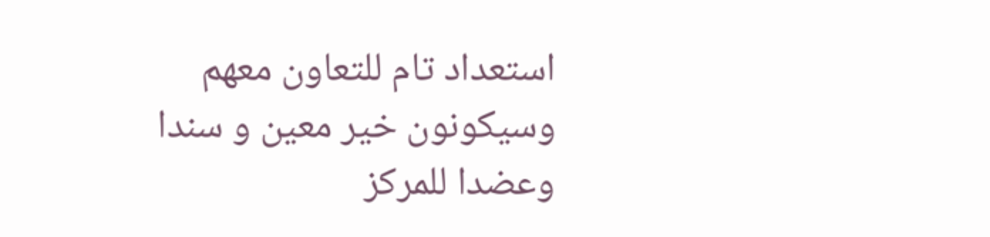استعداد تام للتعاون معهم وسيكونون خير معين و سندا وعضدا للمركز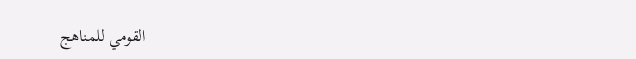القومي للمناهج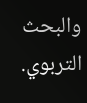والبحث التربوي.